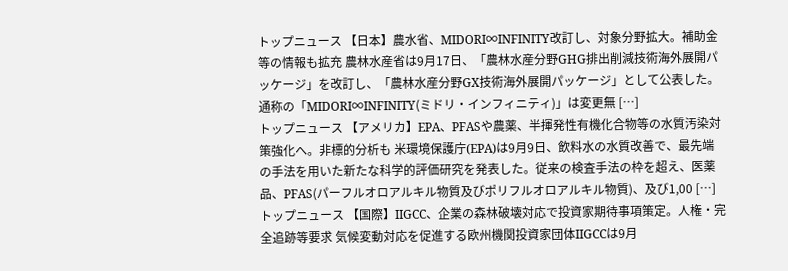トップニュース 【日本】農水省、MIDORI∞INFINITY改訂し、対象分野拡大。補助金等の情報も拡充 農林水産省は9月17日、「農林水産分野GHG排出削減技術海外展開パッケージ」を改訂し、「農林水産分野GX技術海外展開パッケージ」として公表した。通称の「MIDORI∞INFINITY(ミドリ・インフィニティ)」は変更無 […]
トップニュース 【アメリカ】EPA、PFASや農薬、半揮発性有機化合物等の水質汚染対策強化へ。非標的分析も 米環境保護庁(EPA)は9月9日、飲料水の水質改善で、最先端の手法を用いた新たな科学的評価研究を発表した。従来の検査手法の枠を超え、医薬品、PFAS(パーフルオロアルキル物質及びポリフルオロアルキル物質)、及び1,00 […]
トップニュース 【国際】IIGCC、企業の森林破壊対応で投資家期待事項策定。人権・完全追跡等要求 気候変動対応を促進する欧州機関投資家団体IIGCCは9月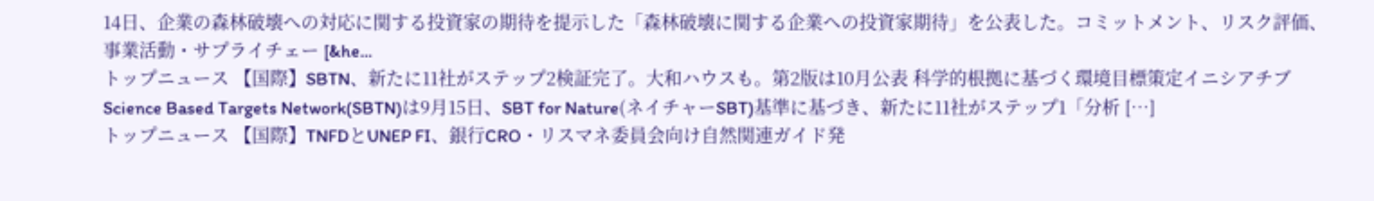14日、企業の森林破壊への対応に関する投資家の期待を提示した「森林破壊に関する企業への投資家期待」を公表した。コミットメント、リスク評価、事業活動・サプライチェー [&he...
トップニュース 【国際】SBTN、新たに11社がステップ2検証完了。大和ハウスも。第2版は10月公表 科学的根拠に基づく環境目標策定イニシアチブScience Based Targets Network(SBTN)は9月15日、SBT for Nature(ネイチャーSBT)基準に基づき、新たに11社がステップ1「分析 […]
トップニュース 【国際】TNFDとUNEP FI、銀行CRO・リスマネ委員会向け自然関連ガイド発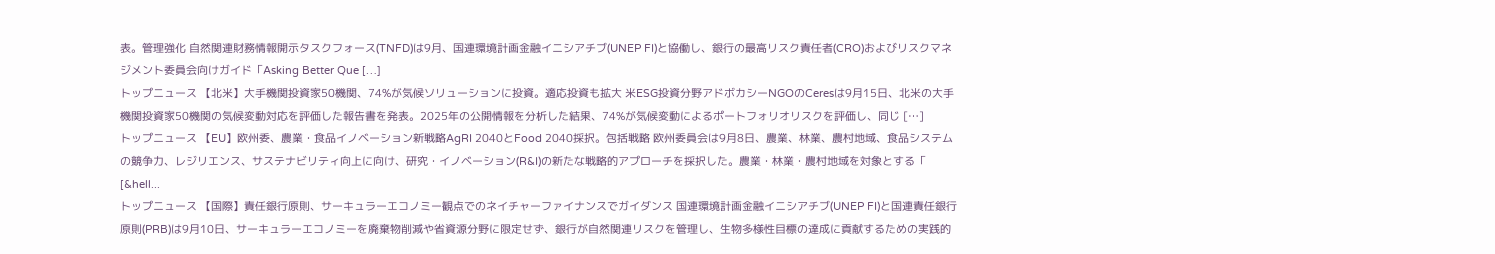表。管理強化 自然関連財務情報開示タスクフォース(TNFD)は9月、国連環境計画金融イニシアチブ(UNEP FI)と協働し、銀行の最高リスク責任者(CRO)およびリスクマネジメント委員会向けガイド「Asking Better Que […]
トップニュース 【北米】大手機関投資家50機関、74%が気候ソリューションに投資。適応投資も拡大 米ESG投資分野アドボカシーNGOのCeresは9月15日、北米の大手機関投資家50機関の気候変動対応を評価した報告書を発表。2025年の公開情報を分析した結果、74%が気候変動によるポートフォリオリスクを評価し、同じ […]
トップニュース 【EU】欧州委、農業・食品イノベーション新戦略AgRI 2040とFood 2040採択。包括戦略 欧州委員会は9月8日、農業、林業、農村地域、食品システムの競争力、レジリエンス、サステナビリティ向上に向け、研究・イノベーション(R&I)の新たな戦略的アプローチを採択した。農業・林業・農村地域を対象とする「 [&hell...
トップニュース 【国際】責任銀行原則、サーキュラーエコノミー観点でのネイチャーファイナンスでガイダンス 国連環境計画金融イニシアチブ(UNEP FI)と国連責任銀行原則(PRB)は9月10日、サーキュラーエコノミーを廃棄物削減や省資源分野に限定せず、銀行が自然関連リスクを管理し、生物多様性目標の達成に貢献するための実践的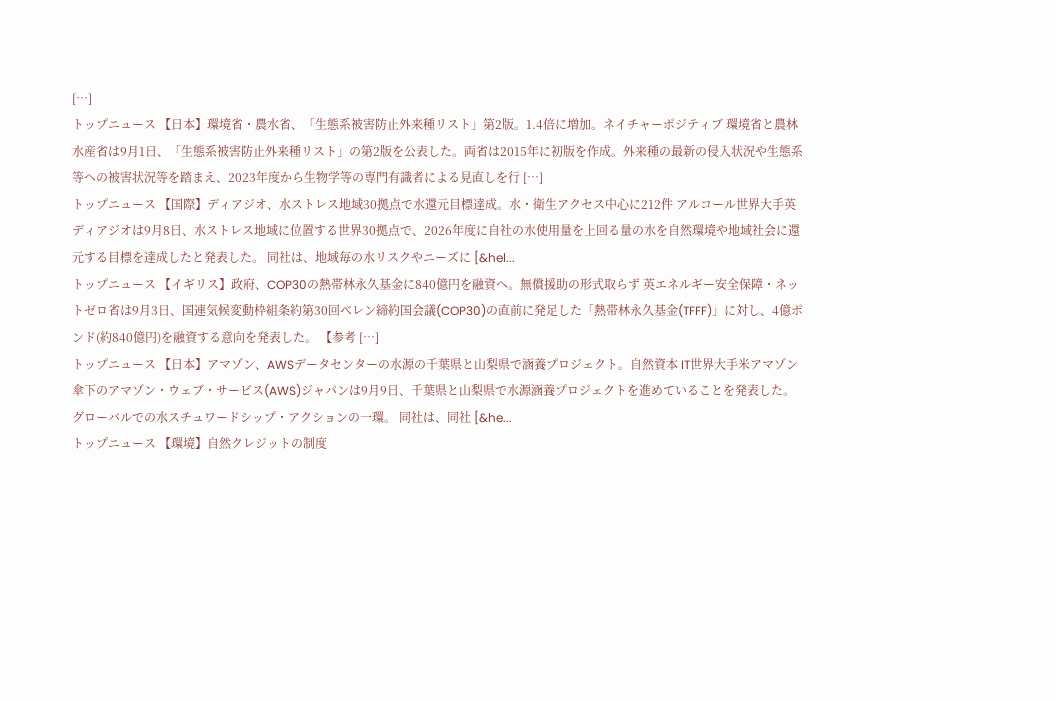[…]
トップニュース 【日本】環境省・農水省、「生態系被害防止外来種リスト」第2版。1.4倍に増加。ネイチャーポジティブ 環境省と農林水産省は9月1日、「生態系被害防止外来種リスト」の第2版を公表した。両省は2015年に初版を作成。外来種の最新の侵入状況や生態系等への被害状況等を踏まえ、2023年度から生物学等の専門有識者による見直しを行 […]
トップニュース 【国際】ディアジオ、水ストレス地域30拠点で水還元目標達成。水・衛生アクセス中心に212件 アルコール世界大手英ディアジオは9月8日、水ストレス地域に位置する世界30拠点で、2026年度に自社の水使用量を上回る量の水を自然環境や地域社会に還元する目標を達成したと発表した。 同社は、地域毎の水リスクやニーズに [&hel...
トップニュース 【イギリス】政府、COP30の熱帯林永久基金に840億円を融資へ。無償援助の形式取らず 英エネルギー安全保障・ネットゼロ省は9月3日、国連気候変動枠組条約第30回ベレン締約国会議(COP30)の直前に発足した「熱帯林永久基金(TFFF)」に対し、4億ポンド(約840億円)を融資する意向を発表した。 【参考 […]
トップニュース 【日本】アマゾン、AWSデータセンターの水源の千葉県と山梨県で涵養プロジェクト。自然資本 IT世界大手米アマゾン傘下のアマゾン・ウェブ・サービス(AWS)ジャパンは9月9日、千葉県と山梨県で水源涵養プロジェクトを進めていることを発表した。グローバルでの水スチュワードシップ・アクションの一環。 同社は、同社 [&he...
トップニュース 【環境】自然クレジットの制度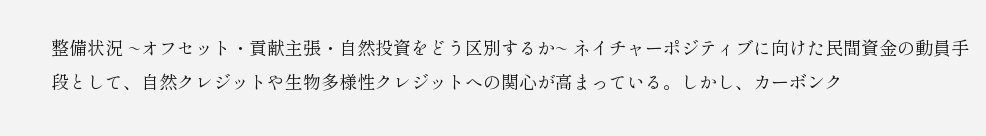整備状況 ~オフセット・貢献主張・自然投資をどう区別するか~ ネイチャーポジティブに向けた民間資金の動員手段として、自然クレジットや生物多様性クレジットへの関心が高まっている。しかし、カーボンク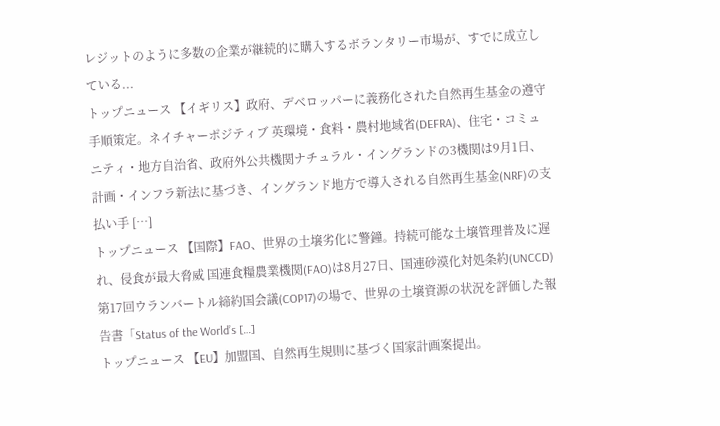レジットのように多数の企業が継続的に購入するボランタリー市場が、すでに成立している...
トップニュース 【イギリス】政府、デベロッパーに義務化された自然再生基金の遵守手順策定。ネイチャーポジティブ 英環境・食料・農村地域省(DEFRA)、住宅・コミュニティ・地方自治省、政府外公共機関ナチュラル・イングランドの3機関は9月1日、計画・インフラ新法に基づき、イングランド地方で導入される自然再生基金(NRF)の支払い手 […]
トップニュース 【国際】FAO、世界の土壌劣化に警鐘。持続可能な土壌管理普及に遅れ、侵食が最大脅威 国連食糧農業機関(FAO)は8月27日、国連砂漠化対処条約(UNCCD)第17回ウランバートル締約国会議(COP17)の場で、世界の土壌資源の状況を評価した報告書「Status of the World’s […]
トップニュース 【EU】加盟国、自然再生規則に基づく国家計画案提出。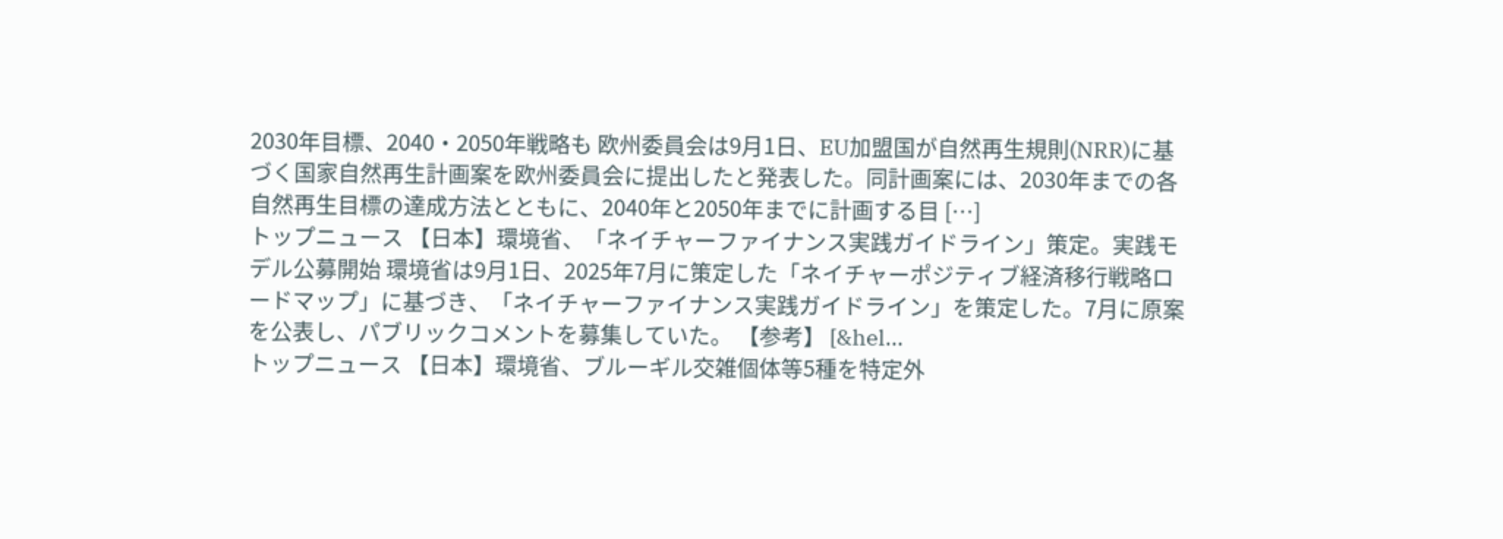2030年目標、2040・2050年戦略も 欧州委員会は9月1日、EU加盟国が自然再生規則(NRR)に基づく国家自然再生計画案を欧州委員会に提出したと発表した。同計画案には、2030年までの各自然再生目標の達成方法とともに、2040年と2050年までに計画する目 […]
トップニュース 【日本】環境省、「ネイチャーファイナンス実践ガイドライン」策定。実践モデル公募開始 環境省は9月1日、2025年7月に策定した「ネイチャーポジティブ経済移行戦略ロードマップ」に基づき、「ネイチャーファイナンス実践ガイドライン」を策定した。7月に原案を公表し、パブリックコメントを募集していた。 【参考】 [&hel...
トップニュース 【日本】環境省、ブルーギル交雑個体等5種を特定外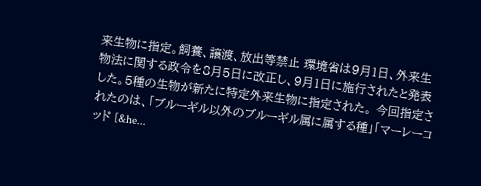来生物に指定。飼養、譲渡、放出等禁止 環境省は9月1日、外来生物法に関する政令を8月5日に改正し、9月1日に施行されたと発表した。5種の生物が新たに特定外来生物に指定された。 今回指定されたのは、「ブルーギル以外のブルーギル属に属する種」「マーレーコッド [&he...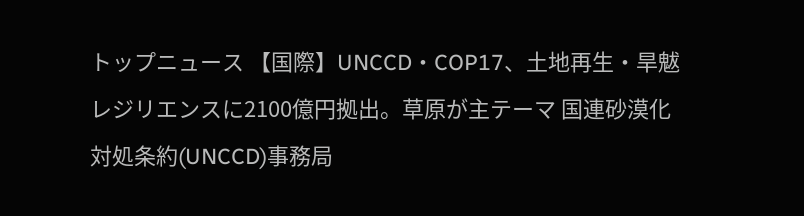トップニュース 【国際】UNCCD・COP17、土地再生・旱魃レジリエンスに2100億円拠出。草原が主テーマ 国連砂漠化対処条約(UNCCD)事務局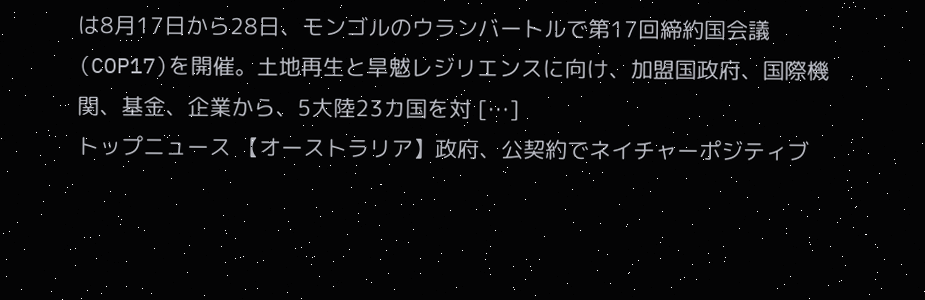は8月17日から28日、モンゴルのウランバートルで第17回締約国会議(COP17)を開催。土地再生と旱魃レジリエンスに向け、加盟国政府、国際機関、基金、企業から、5大陸23カ国を対 […]
トップニュース 【オーストラリア】政府、公契約でネイチャーポジティブ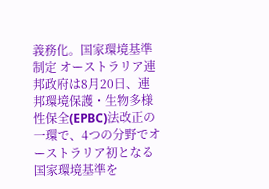義務化。国家環境基準制定 オーストラリア連邦政府は8月20日、連邦環境保護・生物多様性保全(EPBC)法改正の一環で、4つの分野でオーストラリア初となる国家環境基準を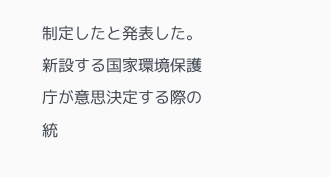制定したと発表した。新設する国家環境保護庁が意思決定する際の統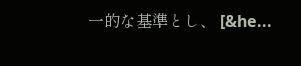一的な基準とし、 [&he...